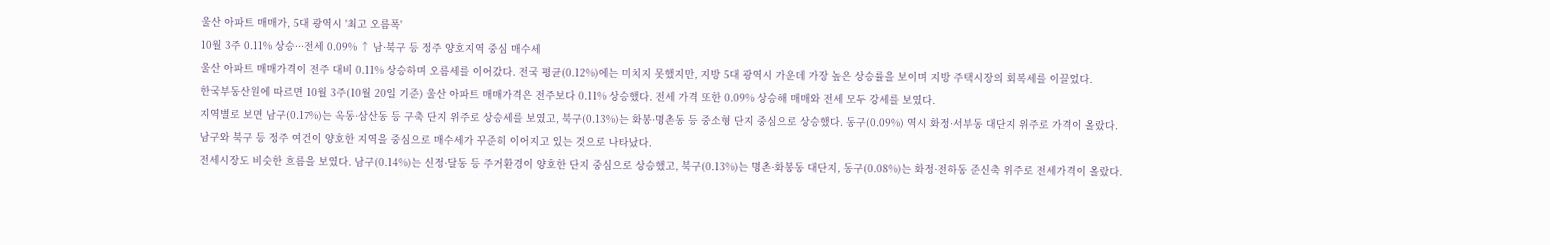울산 아파트 매매가, 5대 광역시 '최고 오름폭'
10월 3주 0.11% 상승···전세 0.09% ↑ 남·북구 등 정주 양호지역 중심 매수세
울산 아파트 매매가격이 전주 대비 0.11% 상승하며 오름세를 이어갔다. 전국 평균(0.12%)에는 미치지 못했지만, 지방 5대 광역시 가운데 가장 높은 상승률을 보이며 지방 주택시장의 회복세를 이끌었다.
한국부동산원에 따르면 10월 3주(10월 20일 기준) 울산 아파트 매매가격은 전주보다 0.11% 상승했다. 전세 가격 또한 0.09% 상승해 매매와 전세 모두 강세를 보였다.
지역별로 보면 남구(0.17%)는 옥동·삼산동 등 구축 단지 위주로 상승세를 보였고, 북구(0.13%)는 화봉·명촌동 등 중소형 단지 중심으로 상승했다. 동구(0.09%) 역시 화정·서부동 대단지 위주로 가격이 올랐다.
남구와 북구 등 정주 여건이 양호한 지역을 중심으로 매수세가 꾸준히 이어지고 있는 것으로 나타났다.
전세시장도 비슷한 흐름을 보였다. 남구(0.14%)는 신정·달동 등 주거환경이 양호한 단지 중심으로 상승했고, 북구(0.13%)는 명촌·화봉동 대단지, 동구(0.08%)는 화정·전하동 준신축 위주로 전세가격이 올랐다.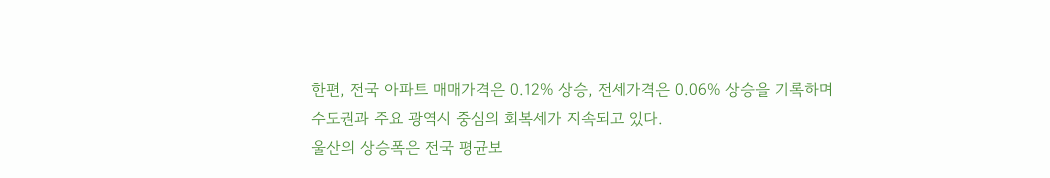한편, 전국 아파트 매매가격은 0.12% 상승, 전세가격은 0.06% 상승을 기록하며 수도권과 주요 광역시 중심의 회복세가 지속되고 있다.
울산의 상승폭은 전국 평균보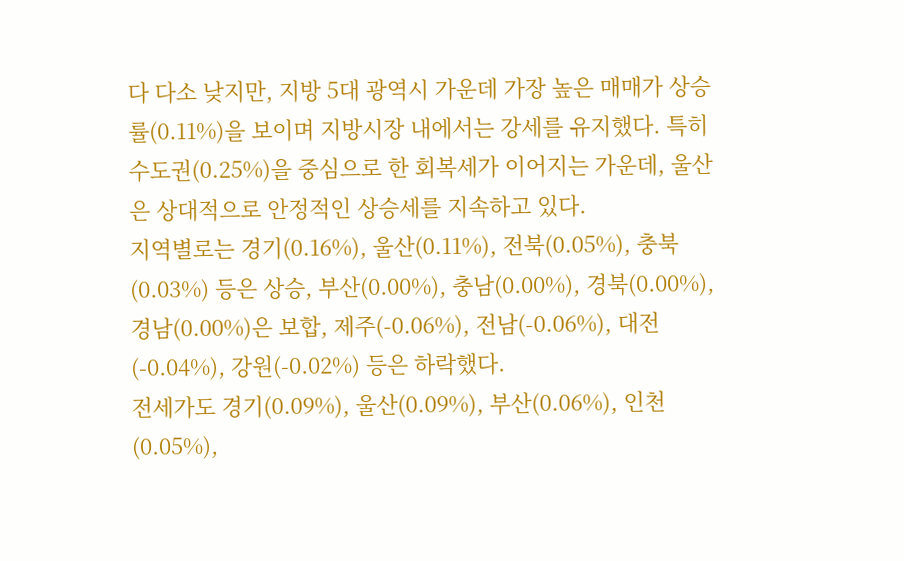다 다소 낮지만, 지방 5대 광역시 가운데 가장 높은 매매가 상승률(0.11%)을 보이며 지방시장 내에서는 강세를 유지했다. 특히 수도권(0.25%)을 중심으로 한 회복세가 이어지는 가운데, 울산은 상대적으로 안정적인 상승세를 지속하고 있다.
지역별로는 경기(0.16%), 울산(0.11%), 전북(0.05%), 충북(0.03%) 등은 상승, 부산(0.00%), 충남(0.00%), 경북(0.00%), 경남(0.00%)은 보합, 제주(-0.06%), 전남(-0.06%), 대전(-0.04%), 강원(-0.02%) 등은 하락했다.
전세가도 경기(0.09%), 울산(0.09%), 부산(0.06%), 인천(0.05%),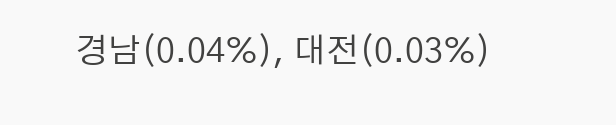경남(0.04%), 대전(0.03%)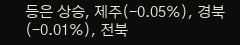등은 상승, 제주(-0.05%), 경북(-0.01%), 전북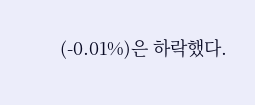(-0.01%)은 하락했다.